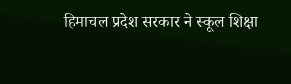हिमाचल प्रदेश सरकार ने स्कूल शिक्षा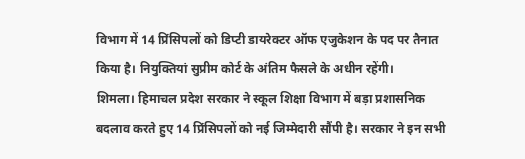विभाग में 14 प्रिंसिपलों को डिप्टी डायरेक्टर ऑफ एजुकेशन के पद पर तैनात किया है। नियुक्तियां सुप्रीम कोर्ट के अंतिम फैसले के अधीन रहेंगी।
शिमला। हिमाचल प्रदेश सरकार ने स्कूल शिक्षा विभाग में बड़ा प्रशासनिक बदलाव करते हुए 14 प्रिंसिपलों को नई जिम्मेदारी सौंपी है। सरकार ने इन सभी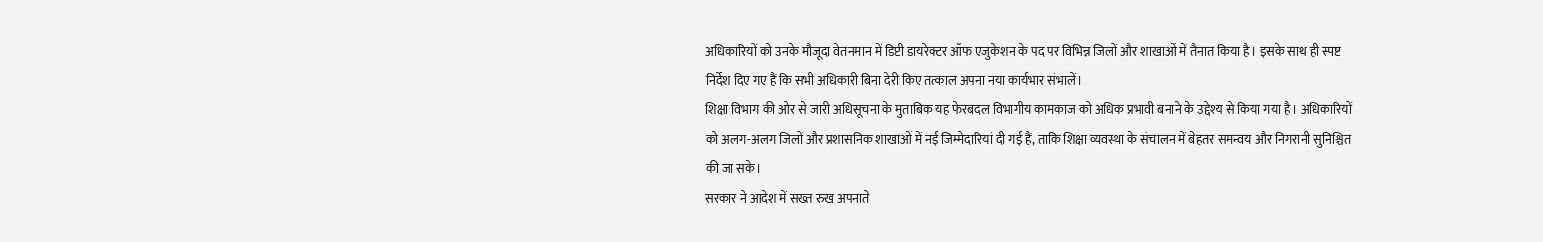अधिकारियों को उनके मौजूदा वेतनमान में डिप्टी डायरेक्टर ऑफ एजुकेशन के पद पर विभिन्न जिलों और शाखाओं में तैनात किया है। इसके साथ ही स्पष्ट निर्देश दिए गए हैं कि सभी अधिकारी बिना देरी किए तत्काल अपना नया कार्यभार संभालें।
शिक्षा विभाग की ओर से जारी अधिसूचना के मुताबिक यह फेरबदल विभागीय कामकाज को अधिक प्रभावी बनाने के उद्देश्य से किया गया है। अधिकारियों को अलग-अलग जिलों और प्रशासनिक शाखाओं में नई जिम्मेदारियां दी गई हैं, ताकि शिक्षा व्यवस्था के संचालन में बेहतर समन्वय और निगरानी सुनिश्चित की जा सके।
सरकार ने आदेश में सख्त रुख अपनाते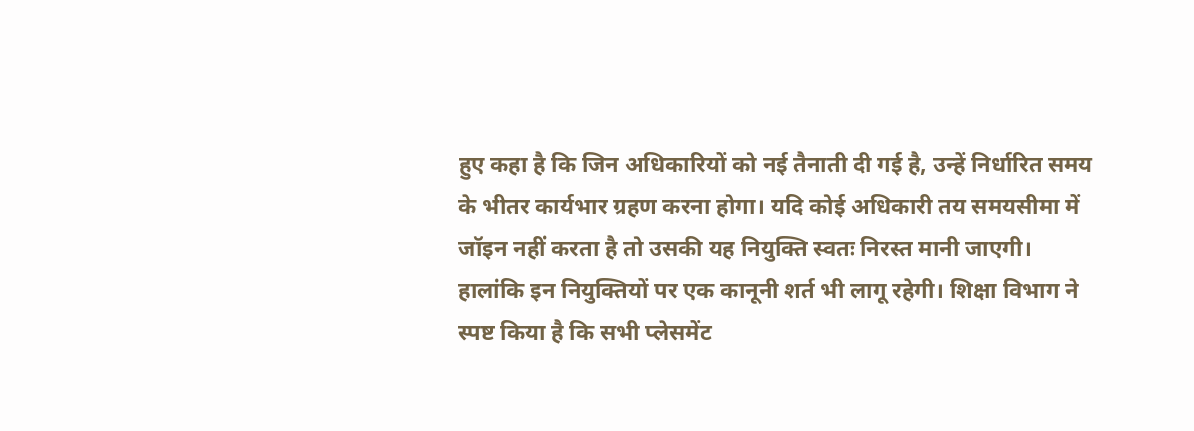हुए कहा है कि जिन अधिकारियों को नई तैनाती दी गई है, उन्हें निर्धारित समय के भीतर कार्यभार ग्रहण करना होगा। यदि कोई अधिकारी तय समयसीमा में जॉइन नहीं करता है तो उसकी यह नियुक्ति स्वतः निरस्त मानी जाएगी।
हालांकि इन नियुक्तियों पर एक कानूनी शर्त भी लागू रहेगी। शिक्षा विभाग ने स्पष्ट किया है कि सभी प्लेसमेंट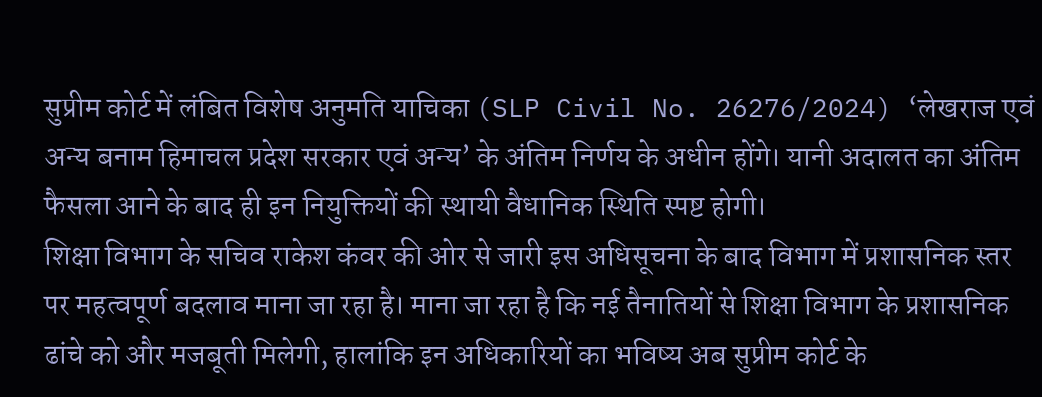सुप्रीम कोर्ट में लंबित विशेष अनुमति याचिका (SLP Civil No. 26276/2024) ‘लेखराज एवं अन्य बनाम हिमाचल प्रदेश सरकार एवं अन्य’ के अंतिम निर्णय के अधीन होंगे। यानी अदालत का अंतिम फैसला आने के बाद ही इन नियुक्तियों की स्थायी वैधानिक स्थिति स्पष्ट होगी।
शिक्षा विभाग के सचिव राकेश कंवर की ओर से जारी इस अधिसूचना के बाद विभाग में प्रशासनिक स्तर पर महत्वपूर्ण बदलाव माना जा रहा है। माना जा रहा है कि नई तैनातियों से शिक्षा विभाग के प्रशासनिक ढांचे को और मजबूती मिलेगी, हालांकि इन अधिकारियों का भविष्य अब सुप्रीम कोर्ट के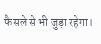फैसले से भी जुड़ा रहेगा।